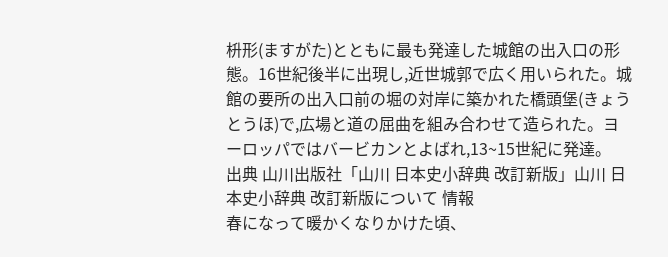枡形(ますがた)とともに最も発達した城館の出入口の形態。16世紀後半に出現し,近世城郭で広く用いられた。城館の要所の出入口前の堀の対岸に築かれた橋頭堡(きょうとうほ)で,広場と道の屈曲を組み合わせて造られた。ヨーロッパではバービカンとよばれ,13~15世紀に発達。
出典 山川出版社「山川 日本史小辞典 改訂新版」山川 日本史小辞典 改訂新版について 情報
春になって暖かくなりかけた頃、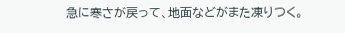急に寒さが戻って、地面などがまた凍りつく。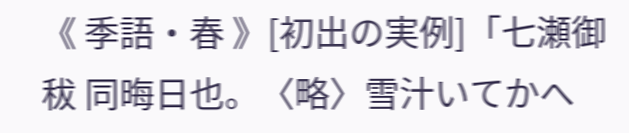《 季語・春 》[初出の実例]「七瀬御秡 同晦日也。〈略〉雪汁いてかへ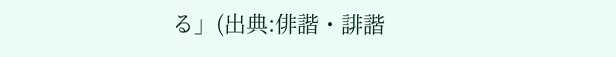る」(出典:俳諧・誹諧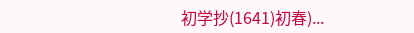初学抄(1641)初春)...